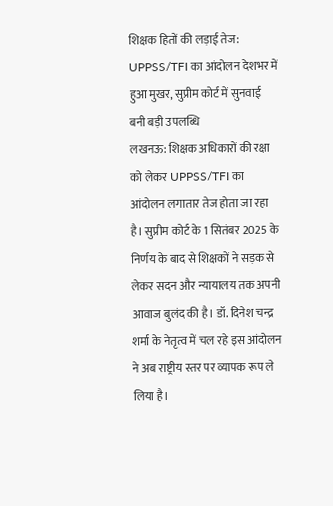शिक्षक हितों की लड़ाई तेज: UPPSS/TFI का आंदोलन देशभर में हुआ मुखर, सुप्रीम कोर्ट में सुनवाई बनी बड़ी उपलब्धि
लखनऊ: शिक्षक अधिकारों की रक्षा को लेकर UPPSS/TFI का आंदोलन लगातार तेज होता जा रहा है। सुप्रीम कोर्ट के 1 सितंबर 2025 के निर्णय के बाद से शिक्षकों ने सड़क से लेकर सदन और न्यायालय तक अपनी आवाज बुलंद की है। डॉ. दिनेश चन्द्र शर्मा के नेतृत्व में चल रहे इस आंदोलन ने अब राष्ट्रीय स्तर पर व्यापक रूप ले लिया है।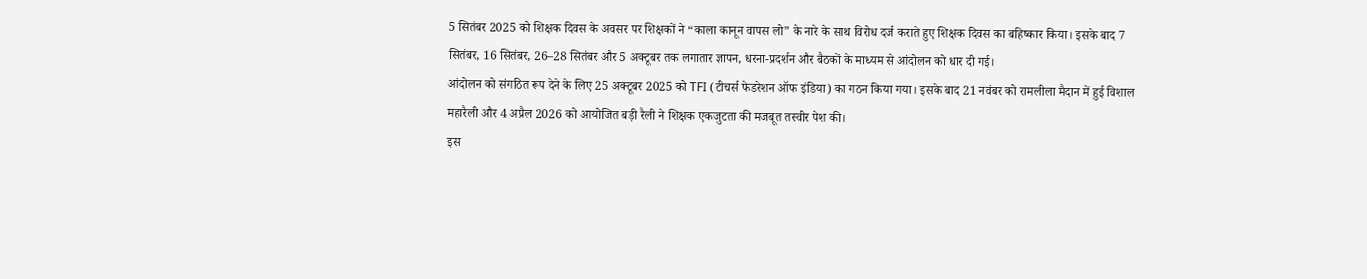5 सितंबर 2025 को शिक्षक दिवस के अवसर पर शिक्षकों ने “काला कानून वापस लो” के नारे के साथ विरोध दर्ज कराते हुए शिक्षक दिवस का बहिष्कार किया। इसके बाद 7 सितंबर, 16 सितंबर, 26–28 सितंबर और 5 अक्टूबर तक लगातार ज्ञापन, धरना-प्रदर्शन और बैठकों के माध्यम से आंदोलन को धार दी गई।
आंदोलन को संगठित रूप देने के लिए 25 अक्टूबर 2025 को TFI (टीचर्स फेडरेशन ऑफ इंडिया) का गठन किया गया। इसके बाद 21 नवंबर को रामलीला मैदान में हुई विशाल महारैली और 4 अप्रैल 2026 को आयोजित बड़ी रैली ने शिक्षक एकजुटता की मजबूत तस्वीर पेश की।
इस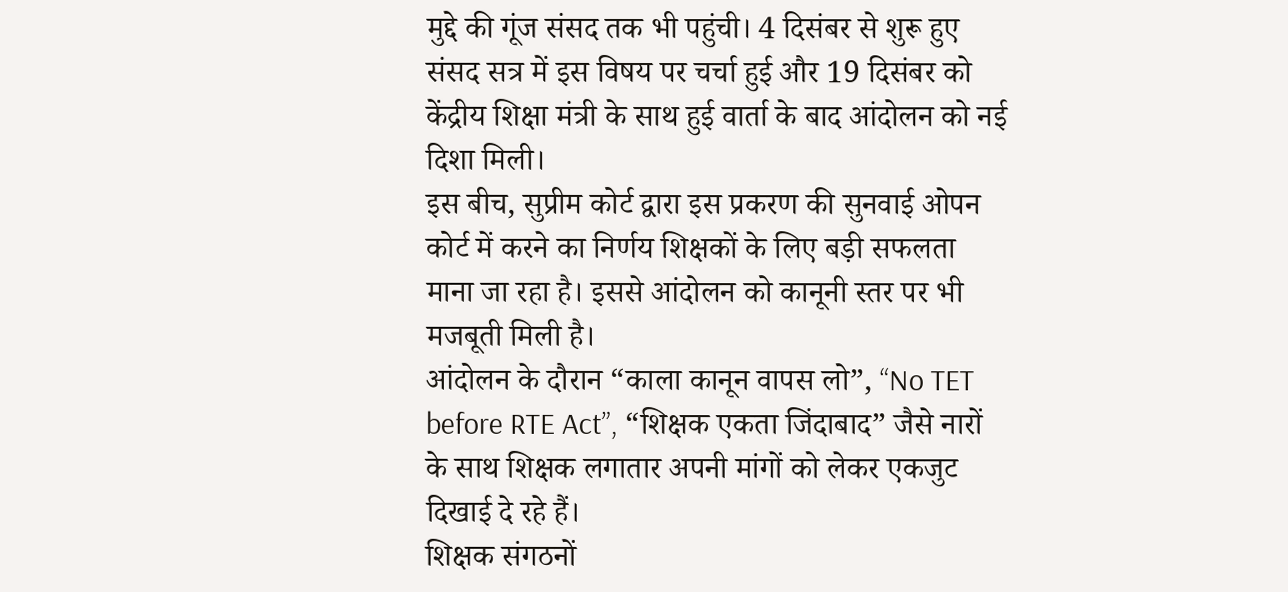मुद्दे की गूंज संसद तक भी पहुंची। 4 दिसंबर से शुरू हुए संसद सत्र में इस विषय पर चर्चा हुई और 19 दिसंबर को केंद्रीय शिक्षा मंत्री के साथ हुई वार्ता के बाद आंदोलन को नई दिशा मिली।
इस बीच, सुप्रीम कोर्ट द्वारा इस प्रकरण की सुनवाई ओपन कोर्ट में करने का निर्णय शिक्षकों के लिए बड़ी सफलता माना जा रहा है। इससे आंदोलन को कानूनी स्तर पर भी मजबूती मिली है।
आंदोलन के दौरान “काला कानून वापस लो”, “No TET before RTE Act”, “शिक्षक एकता जिंदाबाद” जैसे नारों के साथ शिक्षक लगातार अपनी मांगों को लेकर एकजुट दिखाई दे रहे हैं।
शिक्षक संगठनों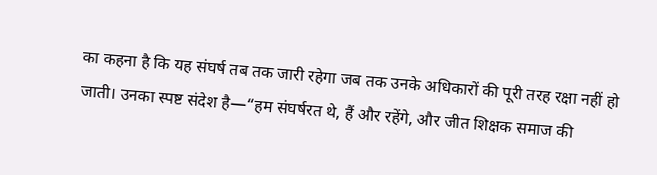का कहना है कि यह संघर्ष तब तक जारी रहेगा जब तक उनके अधिकारों की पूरी तरह रक्षा नहीं हो जाती। उनका स्पष्ट संदेश है—“हम संघर्षरत थे, हैं और रहेंगे, और जीत शिक्षक समाज की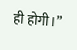ही होगी।”